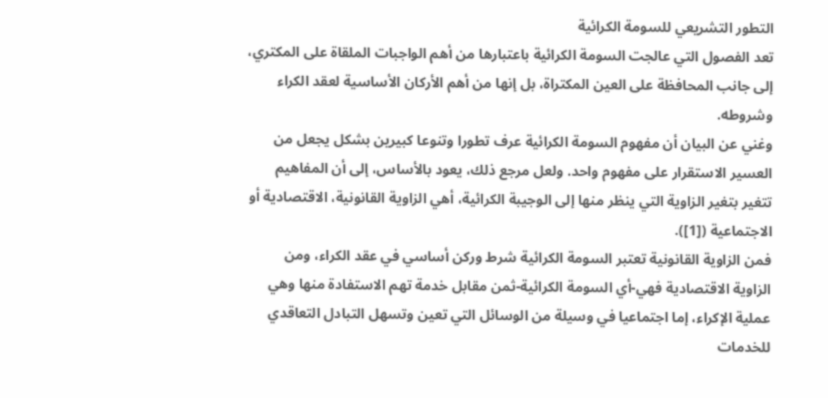التطور التشريعي للسومة الكرائية
تعد الفصول التي عالجت السومة الكرائية باعتبارها من أهم الواجبات الملقاة على المكتري، إلى جانب المحافظة على العين المكتراة، بل إنها من أهم الأركان الأساسية لعقد الكراء وشروطه.
وغني عن البيان أن مفهوم السومة الكرائية عرف تطورا وتنوعا كبيرين بشكل يجعل من العسير الاستقرار على مفهوم واحد. ولعل مرجع ذلك، يعود بالأساس، إلى أن المفاهيم تتغير بتغير الزاوية التي ينظر منها إلى الوجيبة الكرائية، أهي الزاوية القانونية، الاقتصادية أو الاجتماعية ([1]).
فمن الزاوية القانونية تعتبر السومة الكرائية شرط وركن أساسي في عقد الكراء، ومن الزاوية الاقتصادية فهي-أي السومة الكرائية-ثمن مقابل خدمة تهم الاستفادة منها وهي عملية الإكراء، إما اجتماعيا في وسيلة من الوسائل التي تعين وتسهل التبادل التعاقدي للخدمات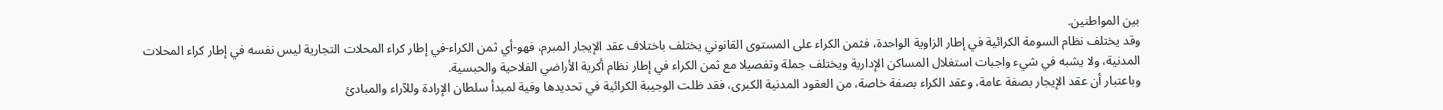بين المواطنين.
وقد يختلف نظام السومة الكرائية في إطار الزاوية الواحدة، فثمن الكراء على المستوى القانوني يختلف باختلاف عقد الإيجار المبرم، فهو-أي ثمن الكراء-في إطار كراء المحلات التجارية ليس نفسه في إطار كراء المحلات المدنية، ولا يشبه في شيء واجبات استغلال المساكن الإدارية ويختلف جملة وتفصيلا مع ثمن الكراء في إطار نظام أكرية الأراضي الفلاحية والحبسية.
وباعتبار أن عقد الإيجار بصفة عامة، وعقد الكراء بصفة خاصة، من العقود المدنية الكبرى، فقد ظلت الوجيبة الكرائية في تحديدها وفية لمبدأ سلطان الإرادة وللآراء والمبادئ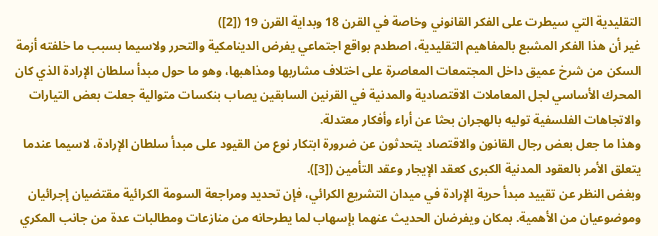التقليدية التي سيطرت على الفكر القانوني وخاصة في القرن 18 وبداية القرن 19 ([2])
غير أن هذا الفكر المشبع بالمفاهيم التقليدية، اصطدم بواقع اجتماعي يفرض الدينامكية والتحرر ولاسيما بسبب ما خلفته أزمة السكن من شرخ عميق داخل المجتمعات المعاصرة على اختلاف مشاربها ومذاهبها، وهو ما حول مبدأ سلطان الإرادة الذي كان المحرك الأساسي لجل المعاملات الاقتصادية والمدنية في القرنين السابقين يصاب بنكسات متوالية جعلت بعض التيارات والاتجاهات الفلسفية توليه بالهجران بحثا عن أراء وأفكار معتدلة.
وهذا ما جعل بعض رجال القانون والاقتصاد يتحدثون عن ضرورة ابتكار نوع من القيود على مبدأ سلطان الإرادة، لاسيما عندما يتعلق الأمر بالعقود المدنية الكبرى كعقد الإيجار وعقد التأمين ([3]).
وبغض النظر عن تقييد مبدأ حرية الإرادة في ميدان التشريع الكرائي، فإن تحديد ومراجعة السومة الكرائية مقتضيان إجرائيان وموضوعيان من الأهمية. بمكان ويفرضان الحديث عنهما بإسهاب لما يطرحانه من منازعات ومطالبات عدة من جانب المكري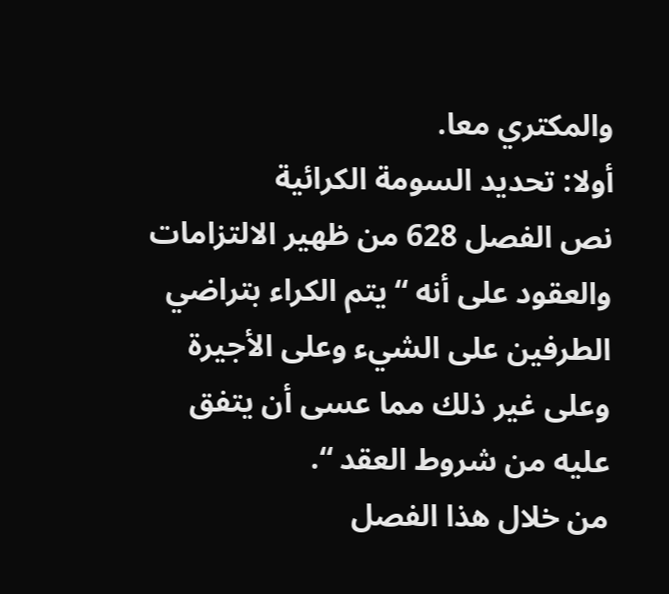والمكتري معا.
أولا: تحديد السومة الكرائية
نص الفصل 628 من ظهير الالتزامات والعقود على أنه “يتم الكراء بتراضي الطرفين على الشيء وعلى الأجيرة وعلى غير ذلك مما عسى أن يتفق عليه من شروط العقد “.
من خلال هذا الفصل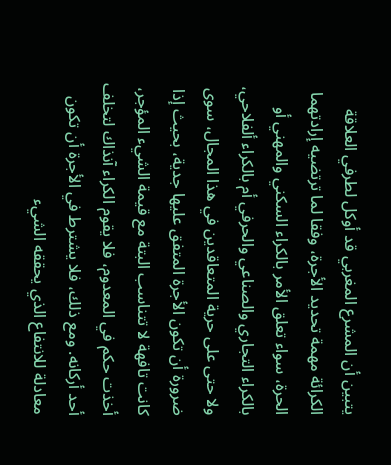يتبين أن المشرع المغربي قد أوكل لطرفي العلاقة الكرائة مهمة تحديد الأجرة، وفقا لما ترتضيه إرادتهما الحرة، سواء تعلق الأمر بالكراء السكني والمهني أو بالكراء التجاري والصناعي والحرفي أم بالكراء ألفلاحي، ولا حتى على حرية المتعاقدين في هذا المجال، سوى ضرورة أن تكون الأجرة المتفق عليها جدية، بحيث إذا كانت تافهة لا تتناسب البتة مع قيمة الشيء المؤجر، أخذت حكم في المعدوم، فلا يقوم الكراء آنذاك لتخلف أحد أركانه. ومع ذلك، فلا يشترط في الأجرة أن تكون معادلة للانتفاع الذي يحققه الشيء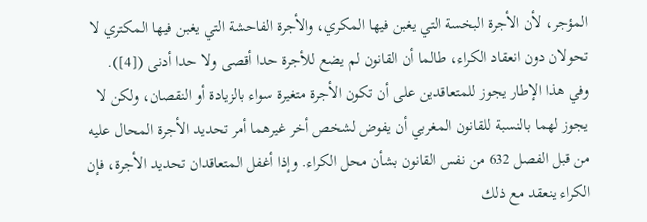المؤجر، لأن الأجرة البخسة التي يغبن فيها المكري، والأجرة الفاحشة التي يغبن فيها المكتري لا تحولان دون انعقاد الكراء، طالما أن القانون لم يضع للأجرة حدا أقصى ولا حدا أدنى ([4]).
وفي هذا الإطار يجوز للمتعاقدين على أن تكون الأجرة متغيرة سواء بالزيادة أو النقصان، ولكن لا يجوز لهما بالنسبة للقانون المغربي أن يفوض لشخص أخر غيرهما أمر تحديد الأجرة المحال عليه من قبل الفصل 632 من نفس القانون بشأن محل الكراء. وإذا أغفل المتعاقدان تحديد الأجرة، فإن الكراء ينعقد مع ذلك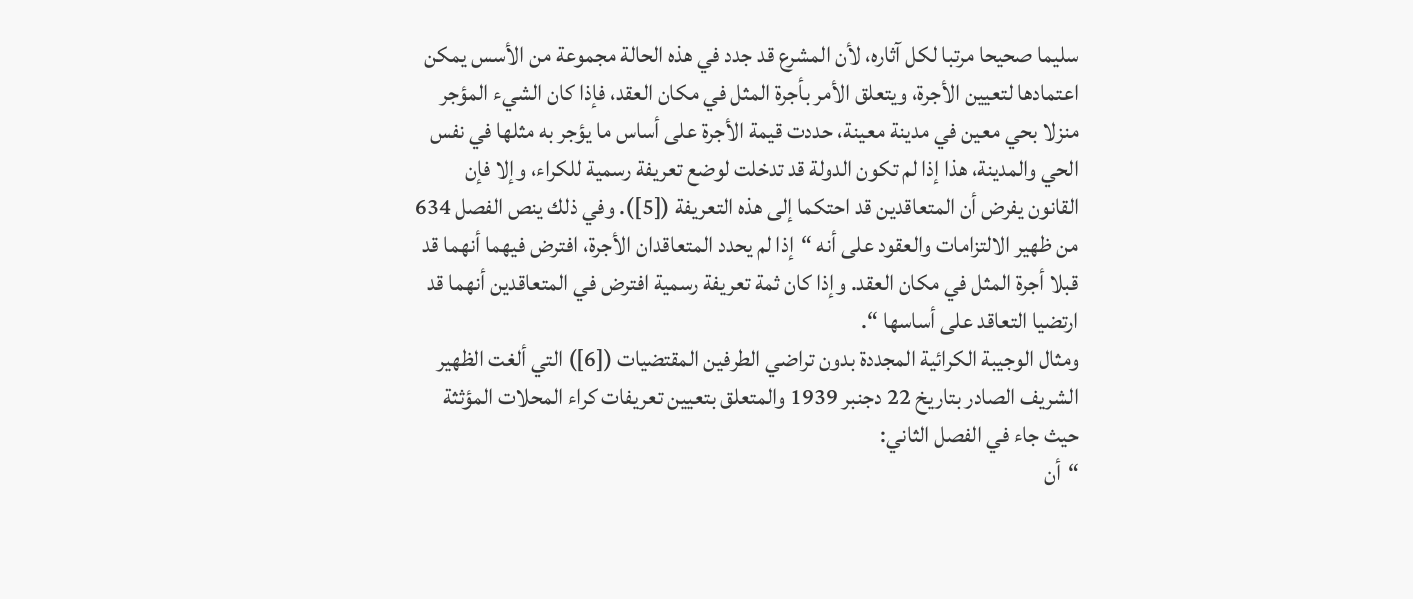سليما صحيحا مرتبا لكل آثاره، لأن المشرع قد جدد في هذه الحالة مجموعة من الأسس يمكن اعتمادها لتعيين الأجرة، ويتعلق الأمر بأجرة المثل في مكان العقد، فإذا كان الشيء المؤجر منزلا بحي معين في مدينة معينة، حددت قيمة الأجرة على أساس ما يؤجر به مثلها في نفس الحي والمدينة، هذا إذا لم تكون الدولة قد تدخلت لوضع تعريفة رسمية للكراء، وإلا فإن القانون يفرض أن المتعاقدين قد احتكما إلى هذه التعريفة ([5]). وفي ذلك ينص الفصل 634 من ظهير الالتزامات والعقود على أنه “إذا لم يحدد المتعاقدان الأجرة، افترض فيهما أنهما قد قبلا أجرة المثل في مكان العقد. وإذا كان ثمة تعريفة رسمية افترض في المتعاقدين أنهما قد ارتضيا التعاقد على أساسها “.
ومثال الوجيبة الكرائية المجددة بدون تراضي الطرفين المقتضيات ([6]) التي ألغت الظهير الشريف الصادر بتاريخ 22 دجنبر 1939 والمتعلق بتعيين تعريفات كراء المحلات المؤثثة حيث جاء في الفصل الثاني:
“أن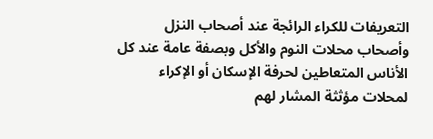التعريفات للكراء الرائجة عند أصحاب النزل وأصحاب محلات النوم والأكل وبصفة عامة عند كل الأناس المتعاطين لحرفة الإسكان أو الإكراء لمحلات مؤثثة المشار لهم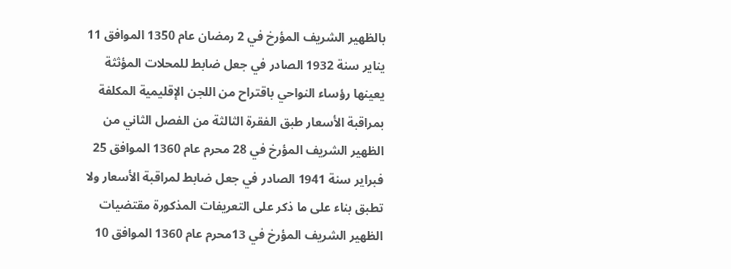بالظهير الشريف المؤرخ في 2 رمضان عام 1350 الموافق 11 يناير سنة 1932 الصادر في جعل ضابط للمحلات المؤثثة يعينها رؤساء النواحي باقتراح من اللجن الإقليمية المكلفة بمراقبة الأسعار طبق الفقرة الثالثة من الفصل الثاني من الظهير الشريف المؤرخ في 28 محرم عام 1360 الموافق 25 فبراير سنة 1941 الصادر في جعل ضابط لمراقبة الأسعار ولا تطبق بناء على ما ذكر على التعريفات المذكورة مقتضيات الظهير الشريف المؤرخ في 13محرم عام 1360 الموافق 10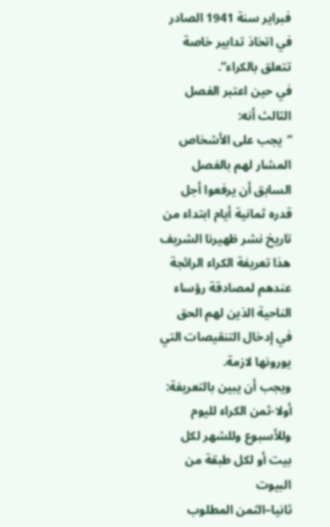فبراير سنة 1941 الصادر في اتخاذ تدابير خاصة تتعلق بالكراء”.
في حين اعتبر الفصل الثالث أنه:
“يجب على الأشخاص المشار لهم بالفصل السابق أن يرفعوا أجل قدره ثمانية أيام ابتداء من تاريخ نشر ظهيرنا الشريف هذا تعريفة الكراء الرائجة عندهم لمصادقة رؤساء الناحية الذين لهم الحق في إدخال التنقيصات التي يورونها لازمة.
ويجب أن يبين بالتعريفة:
أولا-ثمن الكراء لليوم وللأسبوع وللشهر لكل بيت أو لكل طبقة من البيوت
ثانيا–الثمن المطلوب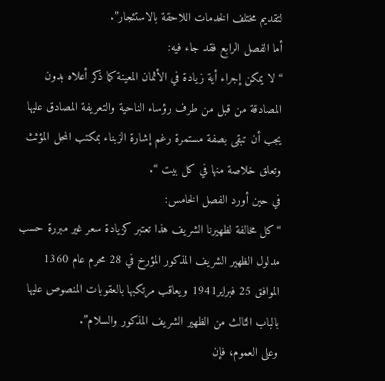لتقديم مختلف الخدمات اللاحقة بالاستئجار”.
أما الفصل الرابع فقد جاء فيه:
“لا يمكن إجراء أية زيادة في الأثمان المعينة كما ذكر أعلاه بدون المصادقة من قبل من طرف رؤساء الناحية والتعريفة المصادق عليها يجب أن تبقى بصفة مستمرة رغم إشارة الزبناء بمكتب المحل المؤثث وتعلق خلاصة منها في كل بيت “.
في حين أورد الفصل الخامس:
“كل مخالفة لظهيرنا الشريف هذا تعتبر كزيادة سعر غير مبررة حسب مدلول الظهير الشريف المذكور المؤرخ في 28 محرم عام 1360 الموافق 25 فبراير1941 ويعاقب مرتكبها بالعقوبات المنصوص عليها بالباب الثالث من الظهير الشريف المذكور والسلام”.
وعلى العموم، فإن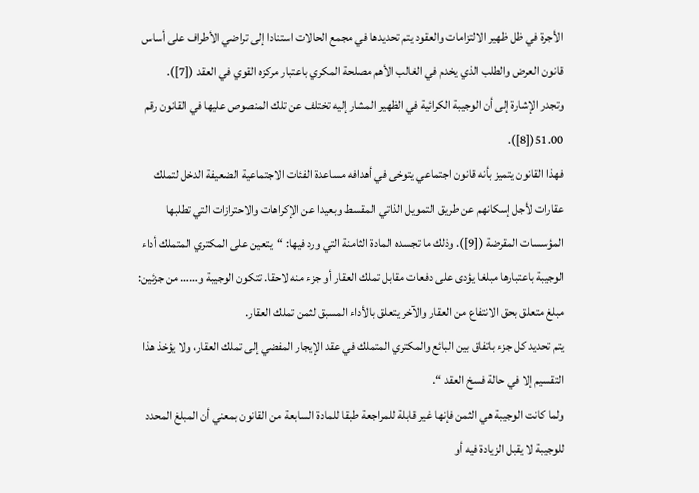الأجرة في ظل ظهير الالتزامات والعقود يتم تحديدها في مجمع الحالات استنادا إلى تراضي الأطراف على أساس قانون العرض والطلب الذي يخدم في الغالب الأهم مصلحة المكري باعتبار مركزه القوي في العقد ([7]).
وتجدر الإشارة إلى أن الوجيبة الكرائية في الظهير المشار إليه تختلف عن تلك المنصوص عليها في القانون رقم 51.00([8]).
فهذا القانون يتميز بأنه قانون اجتماعي يتوخى في أهدافه مساعدة الفئات الاجتماعية الضعيفة الدخل لتملك عقارات لأجل إسكانهم عن طريق التمويل الذاتي المقسط وبعيدا عن الإكراهات والاحترازات التي تطلبها المؤسسات المقرضة ([9]). وذلك ما تجسده المادة الثامنة التي ورد فيها: “يتعين على المكتري المتملك أداء الوجيبة باعتبارها مبلغا يؤدى على دفعات مقابل تملك العقار أو جزء منه لاحقا. تتكون الوجيبة و…… من جزئين: مبلغ متعلق بحق الانتفاع من العقار والآخر يتعلق بالأداء المسبق لثمن تملك العقار.
يتم تحديد كل جزء باتفاق بين البائع والمكتري المتملك في عقد الإيجار المفضي إلى تملك العقار، ولا يؤخذ هذا التقسيم إلا في حالة فسخ العقد “.
ولما كانت الوجيبة هي الثمن فإنها غير قابلة للمراجعة طبقا للمادة السابعة من القانون بمعني أن المبلغ المحدد للوجيبة لا يقبل الزيادة فيه أو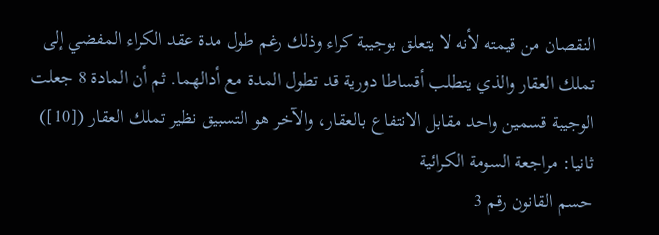النقصان من قيمته لأنه لا يتعلق بوجيبة كراء وذلك رغم طول مدة عقد الكراء المفضي إلى تملك العقار والذي يتطلب أقساطا دورية قد تطول المدة مع أدالهما. ثم أن المادة 8 جعلت الوجيبة قسمين واحد مقابل الانتفاع بالعقار، والآخر هو التسبيق نظير تملك العقار ([10])
ثانيا: مراجعة السومة الكرائية
حسم القانون رقم 3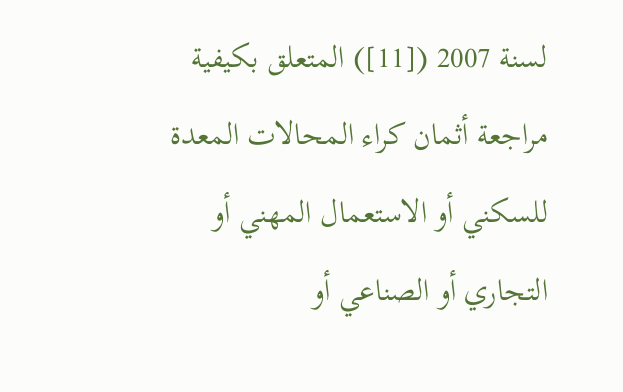لسنة 2007 ([11]) المتعلق بكيفية مراجعة أثمان كراء المحالات المعدة للسكني أو الاستعمال المهني أو التجاري أو الصناعي أو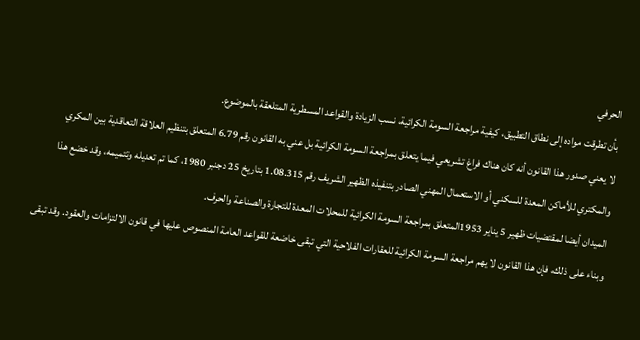الحرفي
بأن تطرقت مواده إلى نطاق التطبيق، كيفية مراجعة السومة الكرائية، نسب الزيادة والقواعد المسطرية المتلعقة بالموضوع.
لا يعني صدور هذا القانون أنه كان هناك فراغ تشريعي فيما يتعلق بمراجعة السومة الكرائية بل عني به القانون رقم 6.79 المتعلق بتنظيم العلاقة التعاقدية بين المكري والمكتري للأماكن المعدة للسكني أو الاستعمال المهني الصادر بتنفيذه الظهير الشريف رقم 1.08.315 بتاريخ 25 دجنبر 1980، كما تم تعديله وتتميمه، وقد خضع هذا الميدان أيضا لمقتضيات ظهير 5 يناير 1953المتعلق بمراجعة السومة الكرائية للمحلات المعدة للتجارة والصناعة والحرف.
وبناء على ذلك، فإن هذا القانون لا يهم مراجعة السومة الكرائية للعقارات الفلاحية التي تبقى خاضعة للقواعد العامة المنصوص عليها في قانون الالتزامات والعقود. وقد تبقى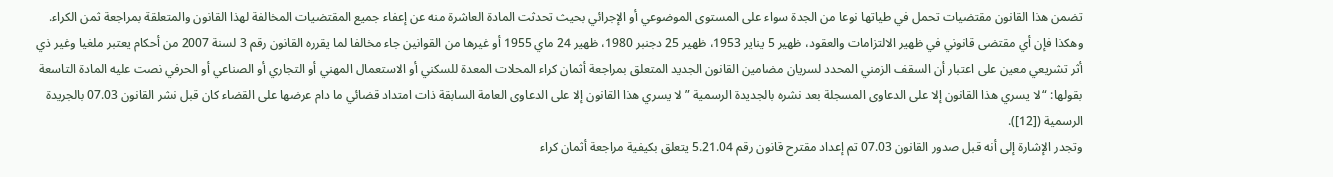تضمن هذا القانون مقتضيات تحمل في طياتها نوعا من الجدة سواء على المستوى الموضوعي أو الإجرائي بحيث تحدثت المادة العاشرة منه عن إعفاء جميع المقتضيات المخالفة لهذا القانون والمتعلقة بمراجعة ثمن الكراء.
وهكذا فإن أي مقتضى قانوني في ظهير الالتزامات والعقود، ظهير 5 يناير 1953، ظهير 25 دجنبر 1980، ظهير 24 ماي 1955 أو غيرها من القوانين جاء مخالفا لما يقرره القانون رقم 3 لسنة 2007 من أحكام يعتبر ملغيا وغير ذي أثر تشريعي معين على اعتبار أن السقف الزمني المحدد لسريان مضامين القانون الجديد المتعلق بمراجعة أثمان كراء المحلات المعدة للسكني أو الاستعمال المهني أو التجاري أو الصناعي أو الحرفي نصت عليه المادة التاسعة بقولها: “لا يسري هذا القانون إلا على الدعاوى المسجلة بعد نشره بالجديدة الرسمية ” لا يسري هذا القانون إلا على الدعاوى العامة السابقة ذات امتداد قضائي ما دام عرضها على القضاء كان قبل نشر القانون 07.03 بالجريدة الرسمية ([12]).
وتجدر الإشارة إلى أنه قبل صدور القانون 07.03 تم إعداد مقترح قانون رقم 5.21.04 يتعلق بكيفية مراجعة أثمان كراء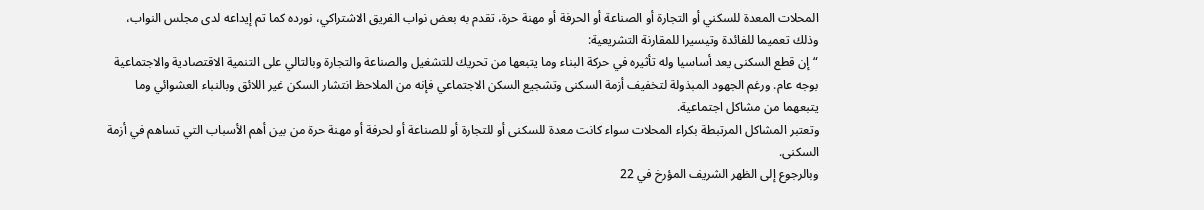المحلات المعدة للسكني أو التجارة أو الصناعة أو الحرفة أو مهنة حرة، تقدم به بعض نواب الفريق الاشتراكي، نورده كما تم إيداعه لدى مجلس النواب، وذلك تعميما للفائدة وتيسيرا للمقارنة التشريعية:
“إن قطع السكنى يعد أساسيا وله تأثيره في حركة البناء وما يتبعها من تحريك للتشغيل والصناعة والتجارة وبالتالي على التنمية الاقتصادية والاجتماعية بوجه عام. ورغم الجهود المبذولة لتخفيف أزمة السكنى وتشجيع السكن الاجتماعي فإنه من الملاحظ انتشار السكن غير اللائق وبالنباء العشوائي وما يتبعهما من مشاكل اجتماعية.
وتعتبر المشاكل المرتبطة بكراء المحلات سواء كانت معدة للسكنى أو للتجارة أو للصناعة أو لحرفة أو مهنة حرة من بين أهم الأسباب التي تساهم في أزمة السكنى.
وبالرجوع إلى الظهر الشريف المؤرخ في 22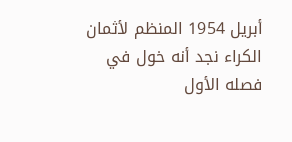أبريل 1954 المنظم لأثمان الكراء نجد أنه خول في فصله الأول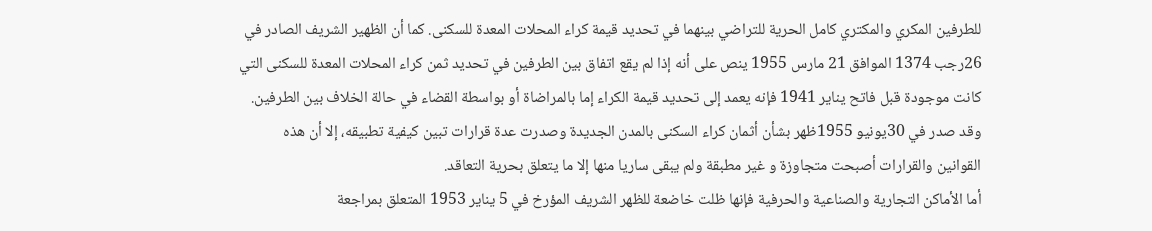للطرفين المكري والمكتري كامل الحرية للتراضي بينهما في تحديد قيمة كراء المحلات المعدة للسكنى. كما أن الظهير الشريف الصادر في 26رجب 1374 الموافق 21 مارس 1955 ينص على أنه إذا لم يقع اتفاق بين الطرفين في تحديد ثمن كراء المحلات المعدة للسكنى التي كانت موجودة قبل فاتح يناير 1941 فإنه يعمد إلى تحديد قيمة الكراء إما بالمراضاة أو بواسطة القضاء في حالة الخلاف بين الطرفين.
وقد صدر في 30يونيو 1955ظهر بشأن أثمان كراء السكنى بالمدن الجديدة وصدرت عدة قرارات تبين كيفية تطبيقه، إلا أن هذه القوانين والقرارات أصبحت متجاوزة و غير مطبقة ولم يبقى ساريا منها إلا ما يتعلق بحرية التعاقد.
أما الأماكن التجارية والصناعية والحرفية فإنها ظلت خاضعة للظهر الشريف المؤرخ في 5 يناير 1953 المتعلق بمراجعة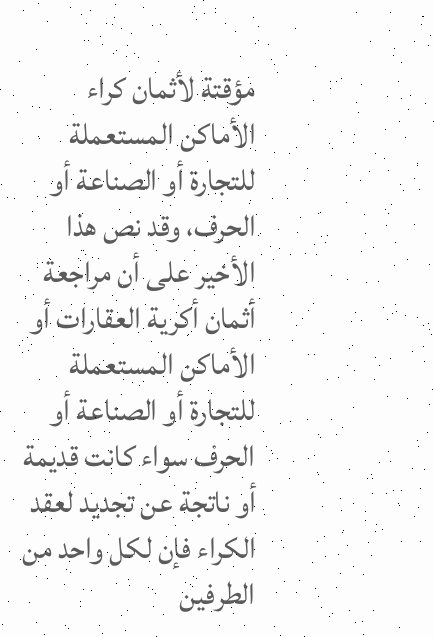مؤقتة لأثمان كراء الأماكن المستعملة للتجارة أو الصناعة أو الحرف، وقد نص هذا الأخير على أن مراجعة أثمان أكرية العقارات أو الأماكن المستعملة للتجارة أو الصناعة أو الحرف سواء كانت قديمة أو ناتجة عن تجديد لعقد الكراء فإن لكل واحد من الطرفين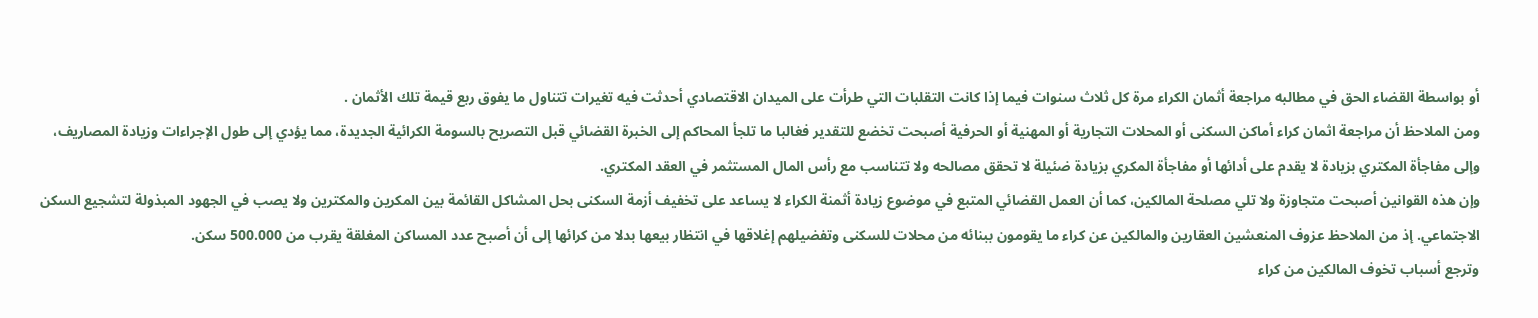أو بواسطة القضاء الحق في مطالبه مراجعة أثمان الكراء مرة كل ثلاث سنوات فيما إذا كانت التقلبات التي طرأت على الميدان الاقتصادي أحدثت فيه تغيرات تتناول ما يفوق ربع قيمة تلك الأثمان .
ومن الملاحظ أن مراجعة اثمان كراء أماكن السكنى أو المحلات التجارية أو المهنية أو الحرفية أصبحت تخضع للتقدير فغالبا ما تلجأ المحاكم إلى الخبرة القضائي قبل التصريح بالسومة الكرائية الجديدة، مما يؤدي إلى طول الإجراءات وزيادة المصاريف، وإلى مفاجأة المكتري بزيادة لا يقدم على أدائها أو مفاجأة المكري بزيادة ضئيلة لا تحقق مصالحه ولا تتناسب مع رأس المال المستثمر في العقد المكتري.
وإن هذه القوانين أصبحت متجاوزة ولا تلي مصلحة المالكين، كما أن العمل القضائي المتبع في موضوع زيادة أثمنة الكراء لا يساعد على تخفيف أزمة السكنى بحل المشاكل القائمة بين المكرين والمكترين ولا يصب في الجهود المبذولة لتشجيع السكن الاجتماعي. إذ من الملاحظ عزوف المنعشين العقارين والمالكين عن كراء ما يقومون ببنائه من محلات للسكنى وتفضيلهم إغلاقها في انتظار بيعها بدلا من كرائها إلى أن أصبح عدد المساكن المغلقة يقرب من 500.000 سكن.
وترجع أسباب تخوف المالكين من كراء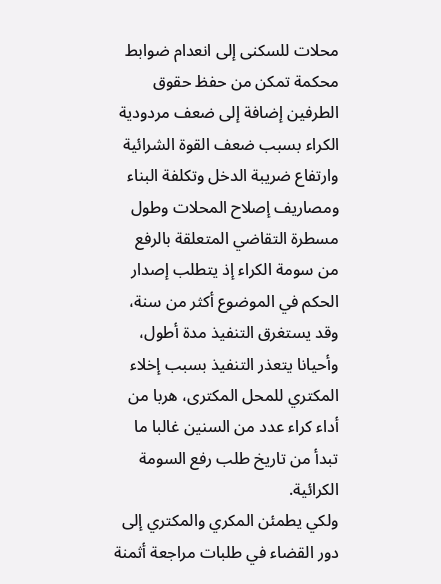محلات للسكنى إلى انعدام ضوابط محكمة تمكن من حفظ حقوق الطرفين إضافة إلى ضعف مردودية الكراء بسبب ضعف القوة الشرائية وارتفاع ضريبة الدخل وتكلفة البناء ومصاريف إصلاح المحلات وطول مسطرة التقاضي المتعلقة بالرفع من سومة الكراء إذ يتطلب إصدار الحكم في الموضوع أكثر من سنة، وقد يستغرق التنفيذ مدة أطول، وأحيانا يتعذر التنفيذ بسبب إخلاء المكتري للمحل المكترى، هربا من أداء كراء عدد من السنين غالبا ما تبدأ من تاريخ طلب رفع السومة الكرائية.
ولكي يطمئن المكري والمكتري إلى دور القضاء في طلبات مراجعة أثمنة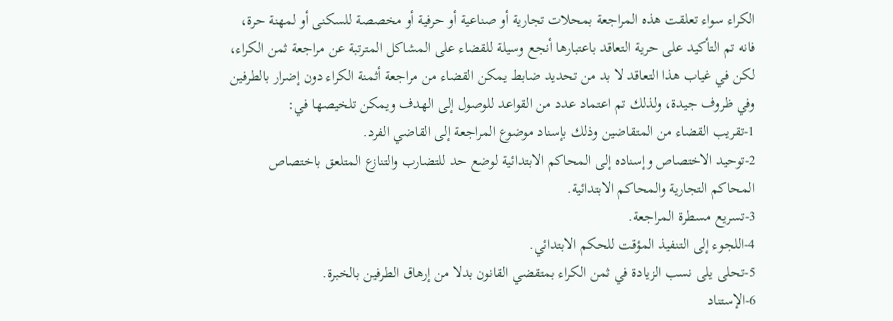الكراء سواء تعلقت هذه المراجعة بمحلات تجارية أو صناعية أو حرفية أو مخصصة للسكنى أو لمهنة حرة، فانه تم التأكيد على حرية التعاقد باعتبارها أنجع وسيلة للقضاء على المشاكل المترتبة عن مراجعة ثمن الكراء، لكن في غياب هذا التعاقد لا بد من تحديد ضابط يمكن القضاء من مراجعة أثمنة الكراء دون إضرار بالطرفين وفي ظروف جيدة، ولذلك تم اعتماد عدد من القواعد للوصول إلى الهدف ويمكن تلخيصها في:
1-تقريب القضاء من المتقاضين وذلك بإسناد موضوع المراجعة إلى القاضي الفرد.
2-توحيد الاختصاص وإسناده إلى المحاكم الابتدائية لوضع حد للتضارب والتنازع المتلعق باختصاص المحاكم التجارية والمحاكم الابتدائية.
3-تسريع مسطرة المراجعة.
4-اللجوء إلى التنفيذ المؤقت للحكم الابتدائي.
5-تحلى يلى نسب الزيادة في ثمن الكراء بمتقضي القانون بدلا من إرهاق الطرفين بالخبرة.
6-الإستناد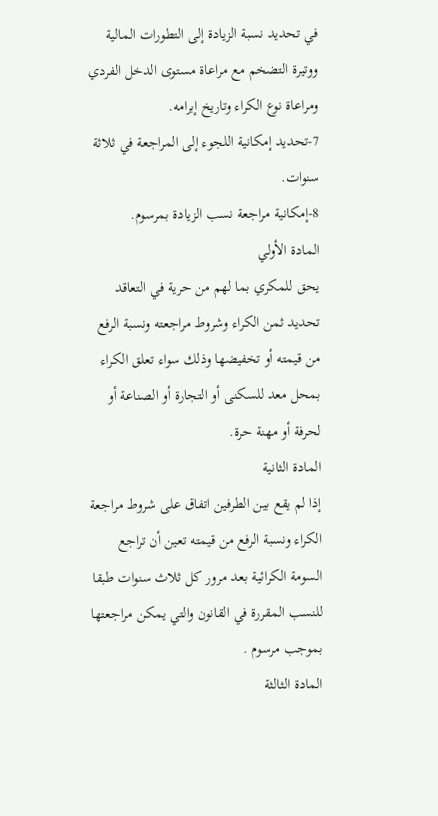في تحديد نسبة الزيادة إلى التطورات المالية ووتيرة التضخم مع مراعاة مستوى الدخل الفردي ومراعاة نوع الكراء وتاريخ إبرامه.
7-تحديد إمكانية اللجوء إلى المراجعة في ثلاثة سنوات.
8-إمكانية مراجعة نسب الزيادة بمرسوم.
المادة الأولي
يحق للمكري بما لهم من حرية في التعاقد تحديد ثمن الكراء وشروط مراجعته ونسبة الرفع من قيمته أو تخفيضها وذلك سواء تعلق الكراء بمحل معد للسكنى أو التجارة أو الصناعة أو لحرفة أو مهنة حرة.
المادة الثانية
إذا لم يقع بين الطرفين اتفاق على شروط مراجعة الكراء ونسبة الرفع من قيمته تعين أن تراجع السومة الكرائية بعد مرور كل ثلاث سنوات طبقا للنسب المقررة في القانون والتي يمكن مراجعتها بموجب مرسوم .
المادة الثالثة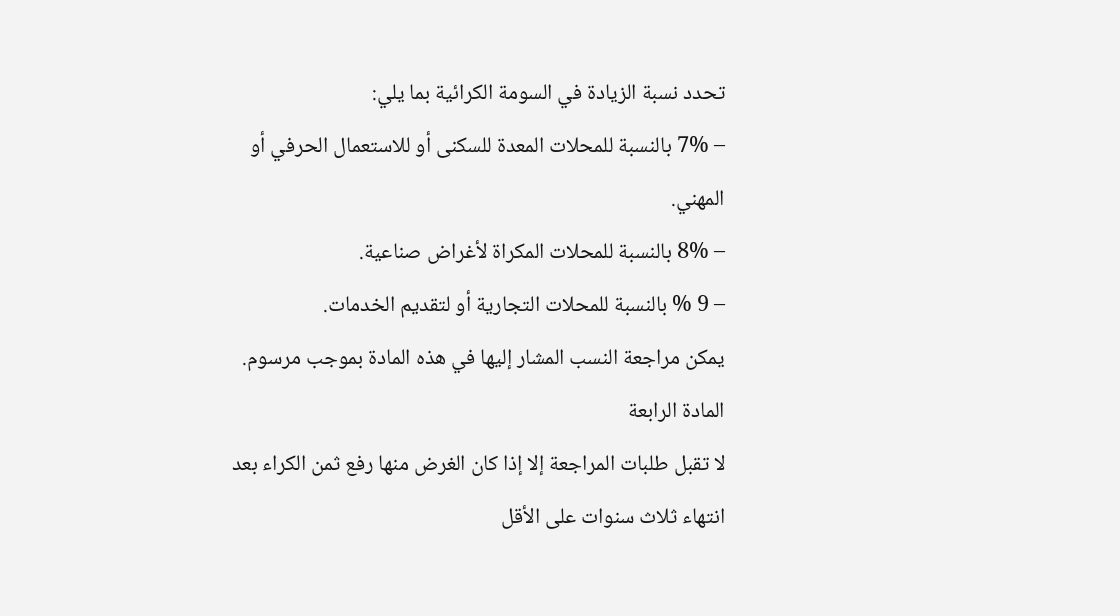تحدد نسبة الزيادة في السومة الكرائية بما يلي:
– 7% بالنسبة للمحلات المعدة للسكنى أو للاستعمال الحرفي أو المهني.
– 8% بالنسبة للمحلات المكراة لأغراض صناعية.
– 9 % بالنسبة للمحلات التجارية أو لتقديم الخدمات.
يمكن مراجعة النسب المشار إليها في هذه المادة بموجب مرسوم.
المادة الرابعة
لا تقبل طلبات المراجعة إلا إذا كان الغرض منها رفع ثمن الكراء بعد انتهاء ثلاث سنوات على الأقل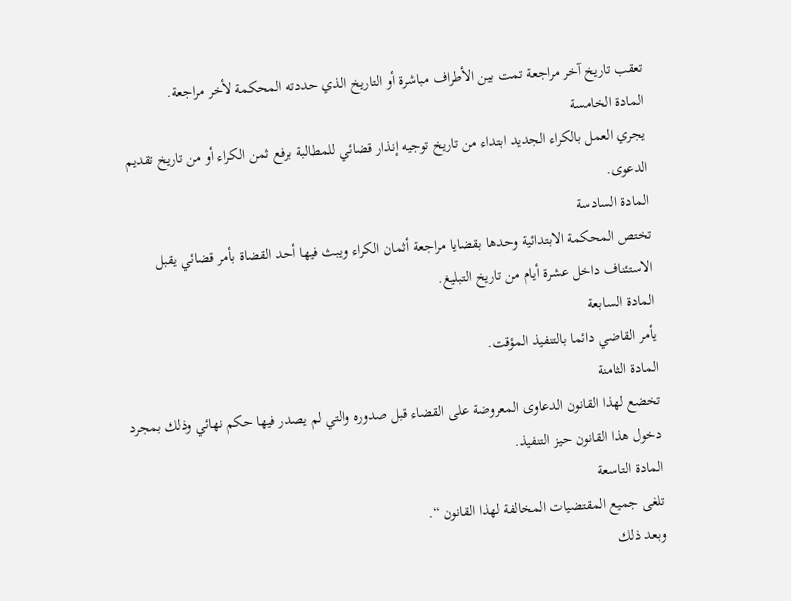تعقب تاريخ آخر مراجعة تمت بين الأطراف مباشرة أو التاريخ الذي حددته المحكمة لأخر مراجعة.
المادة الخامسة
يجري العمل بالكراء الجديد ابتداء من تاريخ توجيه إنذار قضائي للمطالبة برفع ثمن الكراء أو من تاريخ تقديم الدعوى.
المادة السادسة
تختص المحكمة الابتدائية وحدها بقضايا مراجعة أثمان الكراء ويبث فيها أحد القضاة بأمر قضائي يقبل الاستئناف داخل عشرة أيام من تاريخ التبليغ.
المادة السابعة
يأمر القاضي دائما بالتنفيذ المؤقت.
المادة الثامنة
تخضع لهذا القانون الدعاوى المعروضة على القضاء قبل صدوره والتي لم يصدر فيها حكم نهائي وذلك بمجرد دخول هذا القانون حيز التنفيذ.
المادة التاسعة
تلغى جميع المقتضيات المخالفة لهذا القانون “.
وبعد ذلك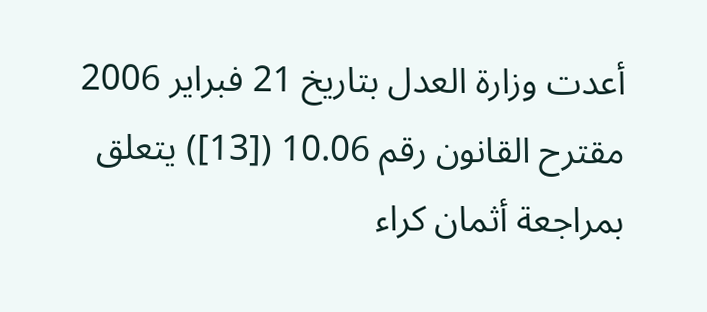أعدت وزارة العدل بتاريخ 21 فبراير 2006 مقترح القانون رقم 10.06 ([13]) يتعلق بمراجعة أثمان كراء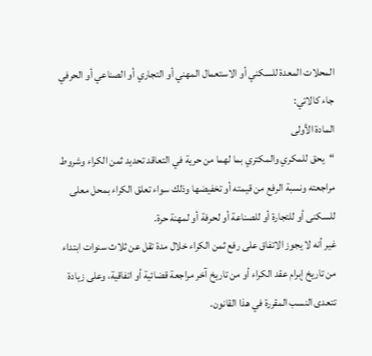المحلات المعدة للسكني أو الاستعمال المهني أو التجاري أو الصناعي أو الحرفي جاء كالاتي:
المادة الأولى
“يحق للمكري والمكتري بما لهما من حرية في التعاقد تحديد ثمن الكراء وشروط مراجعته ونسبة الرفع من قيمته أو تخفيضها وذلك سواء تعلق الكراء بمحل معلى للسكنى أو للتجارة أو للصناعة أو لحرفة أو لمهنة حرة.
غير أنه لا يجوز الاتفاق على رفع ثمن الكراء خلال مدة تقل عن ثلاث سنوات ابتداء من تاريخ إبرام عقد الكراء أو من تاريخ آخر مراجعة قضائية أو اتفاقية، وعلى زيادة تتعدى النسب المقررة في هذا القانون.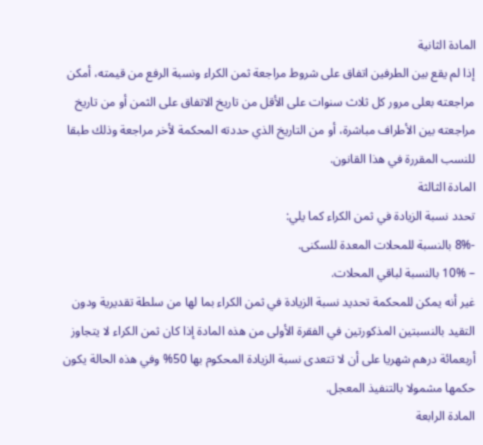المادة الثانية
إذا لم يقع بين الطرفين اتفاق على شروط مراجعة ثمن الكراء ونسبة الرفع من قيمته، أمكن مراجعته بعلى مرور كل ثلاث سنوات على الأقل من تاريخ الاتفاق على الثمن أو من تاريخ مراجعته بين الأطراف مباشرة، أو من التاريخ الذي حددته المحكمة لأخر مراجعة وذلك طبقا للنسب المقررة في هذا القانون.
المادة الثالثة
تحدد نسبة الزيادة في ثمن الكراء كما يلي:
-8% بالنسبة للمحلات المعدة للسكنى.
– 10% بالنسبة لباقي المحلات.
غير أنه يمكن للمحكمة تحديد نسبة الزيادة في ثمن الكراء بما لها من سلطة تقديرية ودون التقيد بالنسبتين المذكورتين في الفقرة الأولى من هذه المادة إذا كان ثمن الكراء لا يتجاوز أربعمائة درهم شهريا على أن لا تتعدى نسبة الزيادة المحكوم بها 50% وفي هذه الحالة يكون حكمها مشمولا بالتنفيذ المعجل.
المادة الرابعة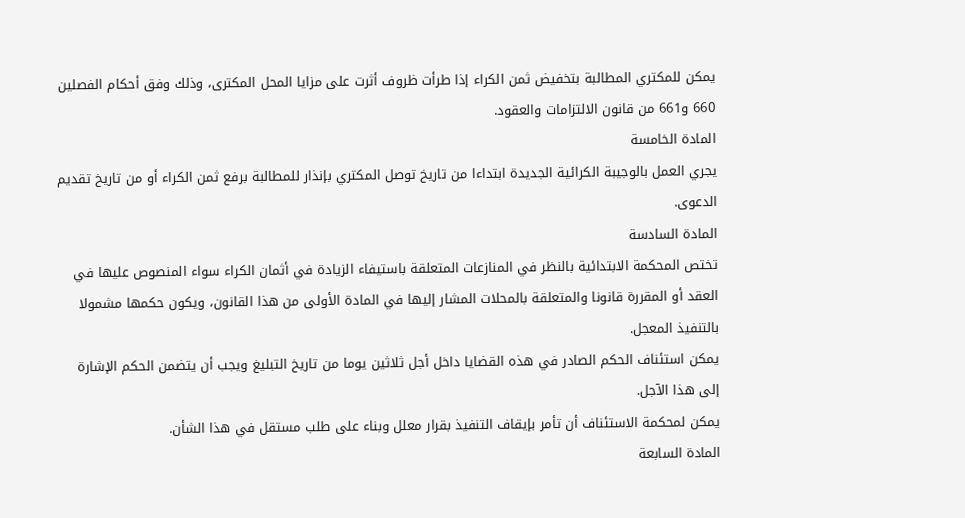يمكن للمكتري المطالبة بتخفيض ثمن الكراء إذا طرأت ظروف أثرت على مزايا المحل المكترى، وذلك وفق أحكام الفصلين 660 و661 من قانون الالتزامات والعقود.
المادة الخامسة
يجري العمل بالوجيبة الكرائية الجديدة ابتداءا من تاريخ توصل المكتري بإنذار للمطالبة برفع ثمن الكراء أو من تاريخ تقديم الدعوى.
المادة السادسة
تختص المحكمة الابتدائية بالنظر في المنازعات المتعلقة باستيفاء الزيادة في أثمان الكراء سواء المنصوص عليها في العقد أو المقررة قانونا والمتعلقة بالمحلات المشار إليها في المادة الأولى من هذا القانون، ويكون حكمها مشمولا بالتنفيذ المعجل.
يمكن استئناف الحكم الصادر في هذه القضايا داخل أجل ثلاثين يوما من تاريخ التبليغ ويجب أن يتضمن الحكم الإشارة إلى هذا الآجل.
يمكن لمحكمة الاستئناف أن تأمر بإيقاف التنفيذ بقرار معلل وبناء على طلب مستقل في هذا الشأن.
المادة السابعة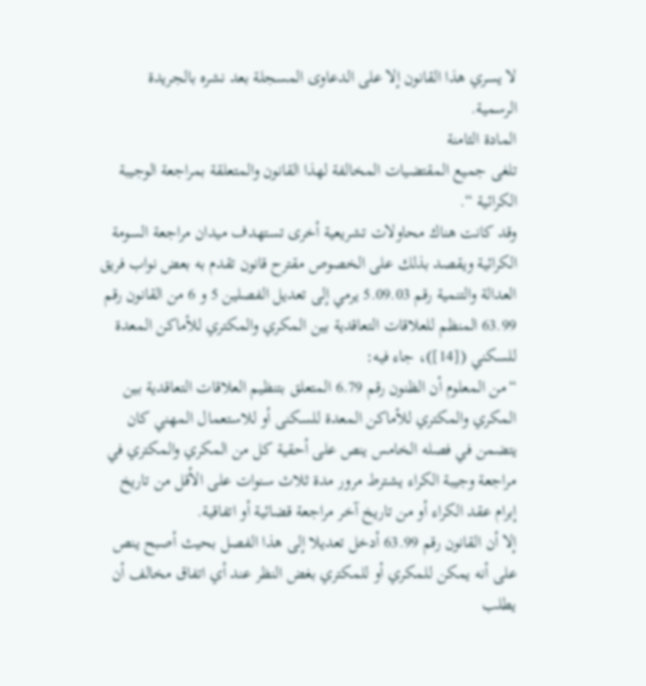لا يسري هذا القانون إلا على الدعاوى المسجلة بعد نشره بالجريدة الرسمية.
المادة الثامنة
تلغى جميع المقتضيات المخالفة لهذا القانون والمتعلقة بمراجعة الوجيبة الكرائية “.
وقد كانت هناك محاولات تشريعية أخرى تستهدف ميدان مراجعة السومة الكرائية ويقصد بذلك على الخصوص مقترح قانون تقدم به بعض نواب فريق العدالة والتنمية رقم 5.09.03 يرمي إلى تعديل الفصلين 5 و 6 من القانون رقم 63.99 المنظم للعلاقات التعاقدية بين المكري والمكتري للأماكن المعدة للسكني ([14])، جاء فيه:
“من المعلوم أن الظنون رقم 6.79 المتعلق بتنظيم العلاقات التعاقدية بين المكري والمكتري للأماكن المعدة للسكنى أو للاستعمال المهني كان يتضمن في فصله الخامس ينص على أحقية كل من المكري والمكتري في مراجعة وجيبة الكراء يشترط مرور مدة ثلاث سنوات على الأقل من تاريخ إبرام عقد الكراء أو من تاريخ آخر مراجعة قضائية أو اتفاقية.
إلا أن القانون رقم 63.99 أدخل تعديلا إلى هذا الفصل بحيث أصبح ينص على أنه يمكن للمكري أو للمكتري بغض النظر عند أي اتفاق مخالف أن يطلب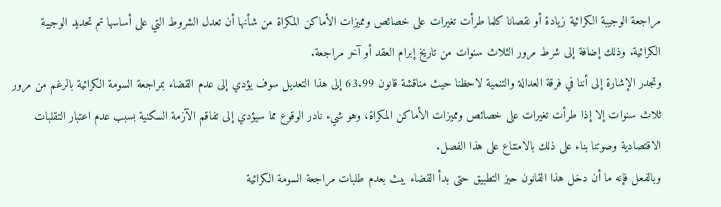مراجعة الوجيبة الكرائية زيادة أو نقصانا كلما طرأت تغيرات على خصائص ومميزات الأماكن المكراة من شأنها أن تعدل الشروط التي على أساسها تم تحديد الوجيبة الكرائية. وذلك إضافة إلى شرط مرور الثلاث سنوات من تاريخ إبرام العقد أو آخر مراجعة.
وتجدر الإشارة إلى أننا في فرقة العدالة والتنمية لاحظنا حيث مناقشة قانون 63.99 إلى هذا التعديل سوف يؤدي إلى عدم القضاء بمراجعة السومة الكرائية بالرغم من مرور ثلاث سنوات إلا إذا طرأت تغيرات على خصائص ومميزات الأماكن المكراة، وهو شيء نادر الوقوع مما سيؤدي إلى تفاقم الآزمة السكنية بسبب عدم اعتبار التقلبات الاقتصادية وصوتنا بناء على ذلك بالامتناع على هذا الفصل.
وبالفعل فإنه ما أن دخل هذا القانون حيز التطبيق حتى بدأ القضاء يبث بعدم طلبات مراجعة السومة الكرائية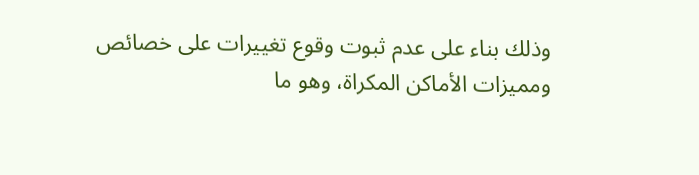وذلك بناء على عدم ثبوت وقوع تغييرات على خصائص ومميزات الأماكن المكراة، وهو ما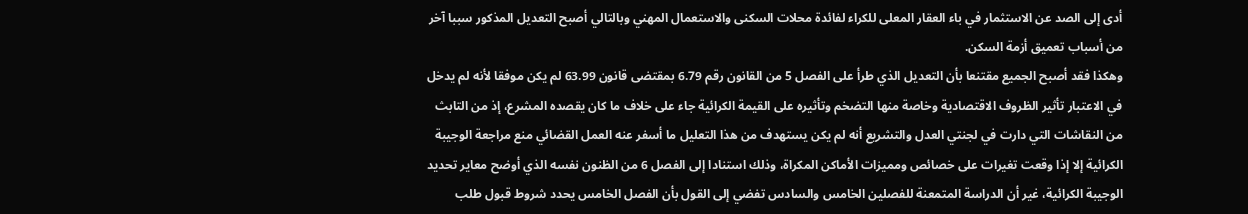أدى إلى الصد عن الاستثمار في باء العقار المعلى للكراء لفائدة محلات السكنى والاستعمال المهني وبالتالي أصبح التعديل المذكور سببا آخر من أسباب تعميق أزمة السكن.
وهكذا فقد أصبح الجميع مقتنعا بأن التعديل الذي طرأ على الفصل 5 من القانون رقم 6.79 بمقتضى قانون 63.99 لم يكن موفقا لأنه لم يدخل في الاعتبار تأثير الظروف الاقتصادية وخاصة منها التضخم وتأثيره على القيمة الكرائية جاء على خلاف ما كان يقصده المشرع، إذ من التابث من النقاشات التي دارت في لجنتي العدل والتشريع أنه لم يكن يستهدف من هذا التعليل ما أسفر عنه العمل القضائي منع مراجعة الوجيبة الكرائية إلا إذا وقعت تغيرات على خصائص ومميزات الأماكن المكراة، وذلك استنادا إلى الفصل 6 من الظنون نفسه الذي أوضح معاير تحديد الوجيبة الكرائية، غير أن الدراسة المتمعنة للفصلين الخامس والسادس تفضي إلى القول بأن الفصل الخامس يحدد شروط قبول طلب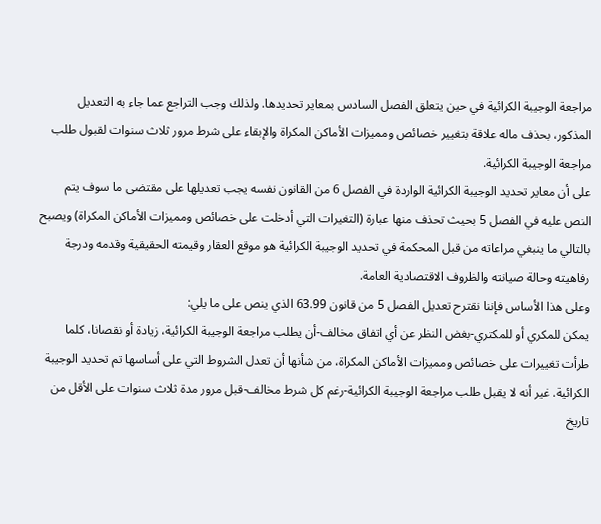مراجعة الوجيبة الكرائية في حين يتعلق الفصل السادس بمعاير تحديدها. ولذلك وجب التراجع عما جاء به التعديل المذكور، بحذف ماله علاقة بتغيير خصائص ومميزات الأماكن المكراة والإبقاء على شرط مرور ثلاث سنوات لقبول طلب مراجعة الوجيبة الكرائية.
على أن معاير تحديد الوجيبة الكرائية الواردة في الفصل 6 من القانون نفسه يجب تعديلها على مقتضى ما سوف يتم النص عليه في الفصل 5 بحيث تحذف منها عبارة (التغيرات التي أدخلت على خصائص ومميزات الأماكن المكراة) ويصبح بالتالي ما ينبغي مراعاته من قبل المحكمة في تحديد الوجيبة الكرائية هو موقع العقار وقيمته الحقيقية وقدمه ودرجة رفاهيته وحالة صيانته والظروف الاقتصادية العامة.
وعلى هذا الأساس فإننا نقترح تعديل الفصل 5 من قانون 63.99 الذي ينص على ما يلي:
يمكن للمكري أو للمكتري-بغض النظر عن أي اتفاق مخالف-أن يطلب مراجعة الوجيبة الكرائية، زيادة أو نقصانا، كلما طرأت تغييرات على خصائص ومميزات الأماكن المكراة، من شأنها أن تعدل الشروط التي على أساسها تم تحديد الوجيبة الكرائية. غير أنه لا يقبل طلب مراجعة الوجيبة الكرائية-رغم كل شرط مخالف-قبل مرور مدة ثلاث سنوات على الأقل من تاريخ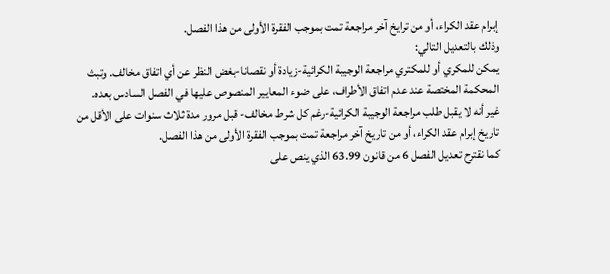إبرام عقد الكراء، أو من ترايخ آخر مراجعة تمت بموجب الفقرة الأولى من هذا الفصل.
وذلك بالتعديل التالي:
يمكن للمكري أو للمكتري مراجعة الوجيبة الكرائية-زيادة أو نقصانا-بغض النظر عن أي اتفاق مخالف. وتبث المحكمة المختصة عند عدم اتفاق الأطراف، على ضوء المعايير المنصوص عليها في الفصل السادس بعده.
غير أنه لا يقبل طلب مراجعة الوجيبة الكرائية-رغم كل شرط مخالف- قبل مرور مدة ثلاث سنوات على الأقل من تاريخ إبرام عقد الكراء، أو من تاريخ آخر مراجعة تمت بموجب الفقرة الأولى من هذا الفصل.
كما نقترح تعديل الفصل 6 من قانون 63.99 الذي ينص على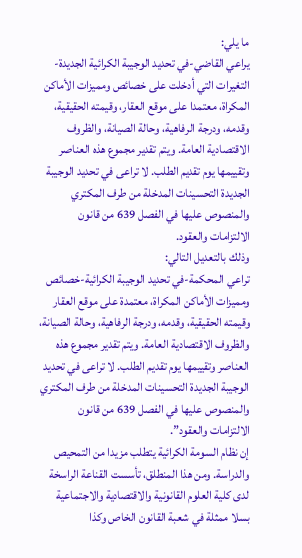ما يلي:
يراعي القاضي-في تحديد الوجيبة الكرائية الجديدة-التغيرات التي أدخلت على خصائص ومميزات الأماكن المكراة، معتمدا على موقع العقار، وقيمته الحقيقية، وقدمه، ودرجة الرفاهية، وحالة الصيانة، والظروف الاقتصادية العامة. ويتم تقدير مجموع هذه العناصر وتقييمها يوم تقديم الطلب. لا تراعى في تحديد الوجيبة الجديدة التحسينات المدخلة من طرف المكتري والمنصوص عليها في الفصل 639 من قانون الالتزامات والعقود.
وذلك بالتعديل التالي:
تراعي المحكمة-في تحديد الوجيبة الكرائية-خصائص ومميزات الأماكن المكراة، معتمدة على موقع العقار وقيمته الحقيقية، وقدمه، ودرجة الرفاهية، وحالة الصيانة، والظروف الاقتصادية العامة. ويتم تقدير مجموع هذه العناصر وتقييمها يوم تقديم الطلب. لا تراعى في تحديد الوجيبة الجديدة التحسينات المدخلة من طرف المكتري والمنصوص عليها في الفصل 639 من قانون الالتزامات والعقود”.
إن نظام السومة الكرائية يتطلب مزيدا من التمحيص والدراسة. ومن هذا المنطلق، تأسست القناعة الراسخة لدى كلية العلوم القانونية والاقتصادية والاجتماعية بسلا ممثلة في شعبة القانون الخاص وكذا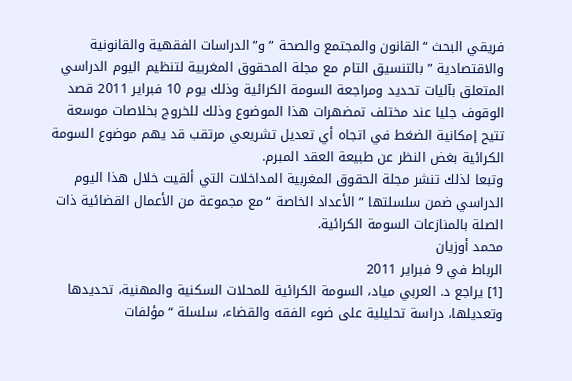فريقي البحث “القانون والمجتمع والصحة ” و”الدراسات الفقهية والقانونية والاقتصادية ” بالتنسيق التام مع مجلة المحقوق المغربية لتنظيم اليوم الدراسي المتعلق بآليات تحديد ومراجعة السومة الكرائية وذلك يوم 10 فبراير 2011 قصد الوقوف جليا عند مختلف تمضهرات هذا الموضوع وذلك للخروج بخلاصات موسعة تتيح إمكانية الضغط في اتجاه أي تعديل تشريعي مرتقب قد يهم موضوع السومة الكرائية بغض النظر عن طبيعة العقد المبرم.
وتبعا لذلك تنشر مجلة الحقوق المغربية المداخلات التي ألقيت خلال هذا اليوم الدراسي ضمن سلسلتها ” الأعداد الخاصة “مع مجموعة من الأعمال القضائية ذات الصلة بالمنازعات السومة الكرائية.
محمد أوزيان
الرباط في 9 فبراير 2011
[1] يراجع د. العربي مياد، السومة الكرائية للمحلات السكنية والمهنية، تحديدها وتعديلها، دراسة تحليلية على ضوء الفقه والقضاء، سلسلة “مؤلفات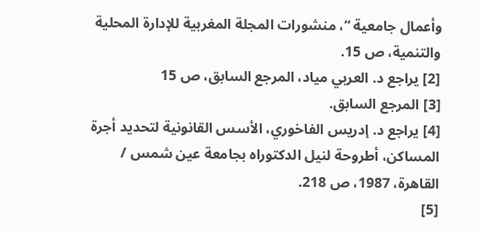وأعمال جامعية “، منشورات المجلة المغربية للإدارة المحلية والتنمية، ص 15.
[2] يراجع د. العربي مياد، المرجع السابق، ص 15
[3] المرجع السابق.
[4] يراجع د. إدريس الفاخوري، الأسس القانونية لتحديد أجرة المساكن، أطروحة لنيل الدكتوراه بجامعة عين شمس / القاهرة، 1987، ص 218.
[5]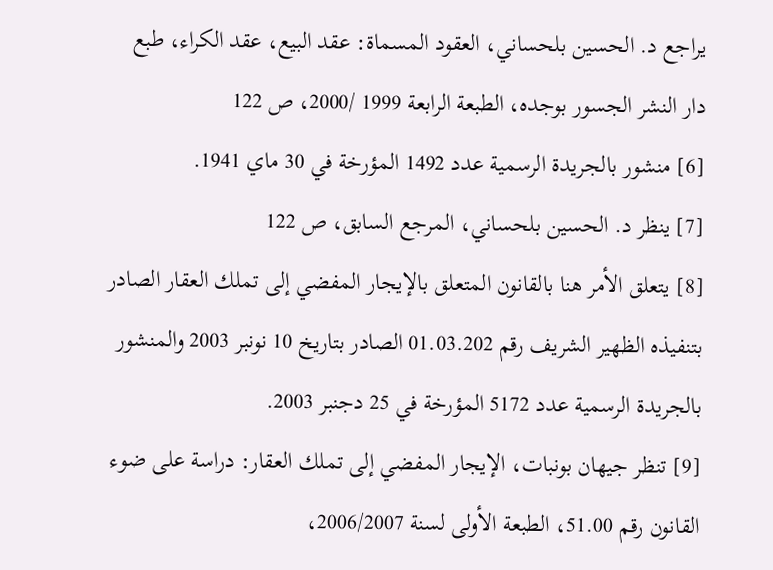يراجع د. الحسين بلحساني، العقود المسماة: عقد البيع، عقد الكراء، طبع دار النشر الجسور بوجده، الطبعة الرابعة 1999 /2000، ص 122
[6] منشور بالجريدة الرسمية عدد 1492 المؤرخة في 30 ماي 1941.
[7] ينظر د. الحسين بلحساني، المرجع السابق، ص 122
[8] يتعلق الأمر هنا بالقانون المتعلق بالإيجار المفضي إلى تملك العقار الصادر بتنفيذه الظهير الشريف رقم 01.03.202 الصادر بتاريخ 10 نونبر 2003 والمنشور بالجريدة الرسمية عدد 5172 المؤرخة في 25 دجنبر 2003.
[9] تنظر جيهان بونبات، الإيجار المفضي إلى تملك العقار: دراسة على ضوء القانون رقم 51.00، الطبعة الأولى لسنة 2006/2007،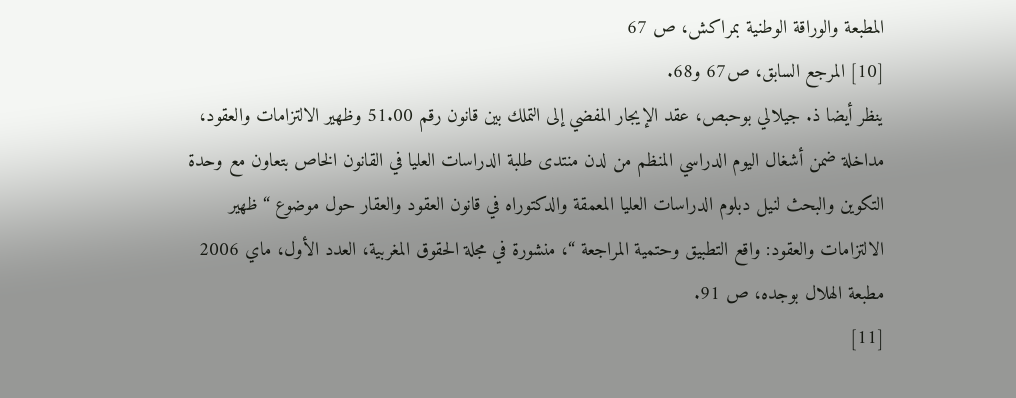المطبعة والوراقة الوطنية بمراكش، ص 67
[10] المرجع السابق، ص67 و68.
ينظر أيضا ذ. جيلالي بوحبص، عقد الإيجار المفضي إلى التملك بين قانون رقم 51.00 وظهير الالتزامات والعقود، مداخلة ضمن أشغال اليوم الدراسي المنظم من لدن منتدى طلبة الدراسات العليا في القانون الخاص بتعاون مع وحدة التكوين والبحث لنيل دبلوم الدراسات العليا المعمقة والدكتوراه في قانون العقود والعقار حول موضوع “ظهير الالتزامات والعقود: واقع التطبيق وحتمية المراجعة “، منشورة في مجلة الحقوق المغربية، العدد الأول، ماي 2006 مطبعة الهلال بوجده، ص 91.
[11]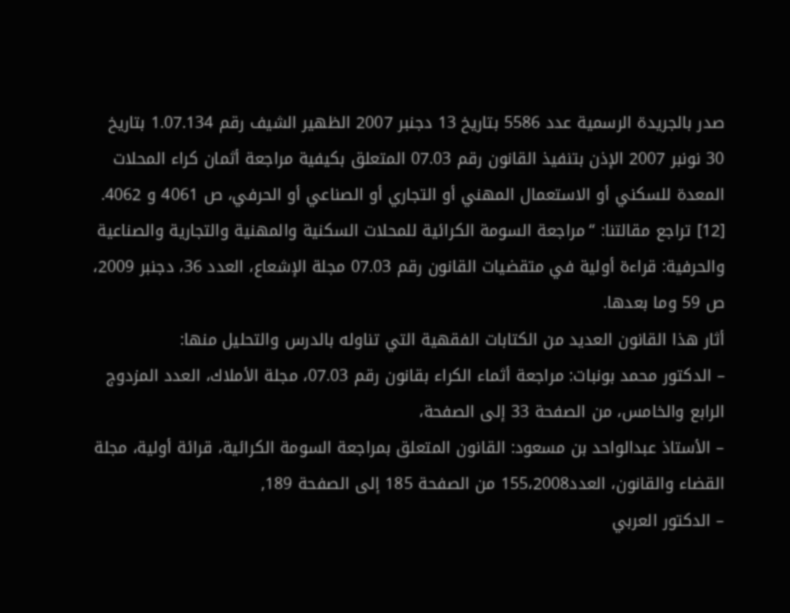صدر بالجريدة الرسمية عدد 5586 بتاريخ 13 دجنبر 2007 الظهير الشيف رقم 1.07.134 بتاريخ 30 نونبر 2007 الإذن بتنفيذ القانون رقم 07.03 المتعلق بكيفية مراجعة أثمان كراء المحلات المعدة للسكني أو الاستعمال المهني أو التجاري أو الصناعي أو الحرفي، ص 4061 و 4062.
[12] تراجع مقالتنا: “مراجعة السومة الكرائية للمحلات السكنية والمهنية والتجارية والصناعية والحرفية: قراءة أولية في متقضيات القانون رقم 07.03 مجلة الإشعاع، العدد 36، دجنبر 2009، ص 59 وما بعدها.
أثار هذا القانون العديد من الكتابات الفقهية التي تناوله بالدرس والتحليل منها:
– الدكتور محمد بونبات: مراجعة أثماء الكراء بقانون رقم 07.03، مجلة الأملاك، العدد المزدوج الرابع والخامس، من الصفحة 33 إلى الصفحة،
– الأستاذ عبدالواحد بن مسعود: القانون المتعلق بمراجعة السومة الكرائية، قرائة أولية، مجلة القضاء والقانون، العدد155،2008 من الصفحة 185 إلى الصفحة 189,
– الدكتور العربي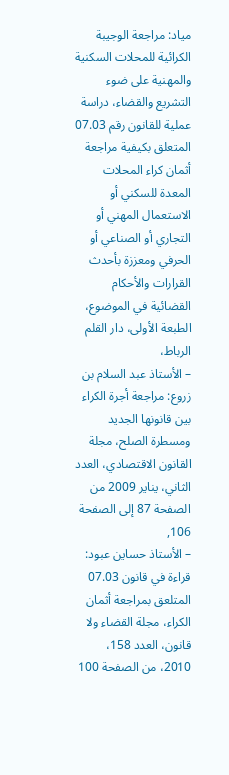مياد: مراجعة الوجيبة الكرائية للمحلات السكنية والمهنية على ضوء التشريع والقضاء، دراسة عملية للقانون رقم 07.03 المتعلق بكيفية مراجعة أثمان كراء المحلات المعدة للسكني أو الاستعمال المهني أو التجاري أو الصناعي أو الحرفي ومعززة بأحدث القرارات والأحكام القضائية في الموضوع، الطبعة الأولى، دار القلم الرباط،
– الأستاذ عبد السلام بن زروع: مراجعة أجرة الكراء بين قانونها الجديد ومسطرة الصلح، مجلة القانون الاقتصادي، العدد الثاني، يناير 2009 من الصفحة 87 إلى الصفحة 106,
– الأستاذ حساين عبود: قراءة في قانون 07.03 المتلعق بمراجعة أثمان الكراء، مجلة القضاء ولا قانون، العدد 158، 2010، من الصفحة 100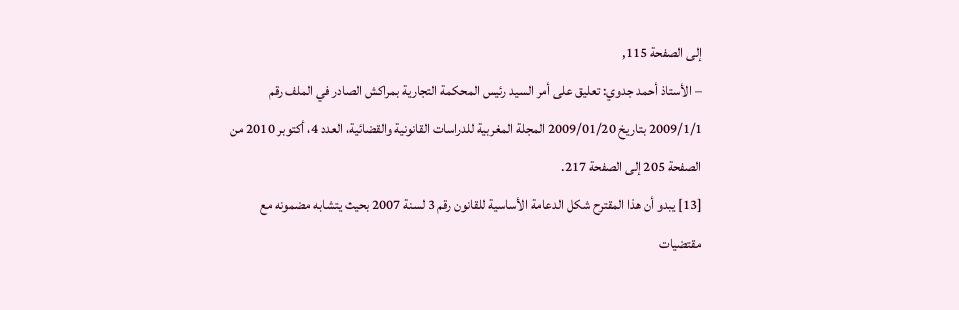إلى الصفحة 115,
– الأستاذ أحمد جدوي: تعليق على أمر السيد رئيس المحكمة التجارية بمراكش الصادر في الملف رقم 2009/1/1 بتاريخ 2009/01/20 المجلة المغربية للدراسات القانونية والقضائية، العدد 4، أكتوبر 2010 من الصفحة 205 إلى الصفحة 217.
[13] يبدو أن هذا المقترح شكل الدعامة الأساسية للقانون رقم 3 لسنة 2007 بحيث يتشابه مضمونه مع مقتضيات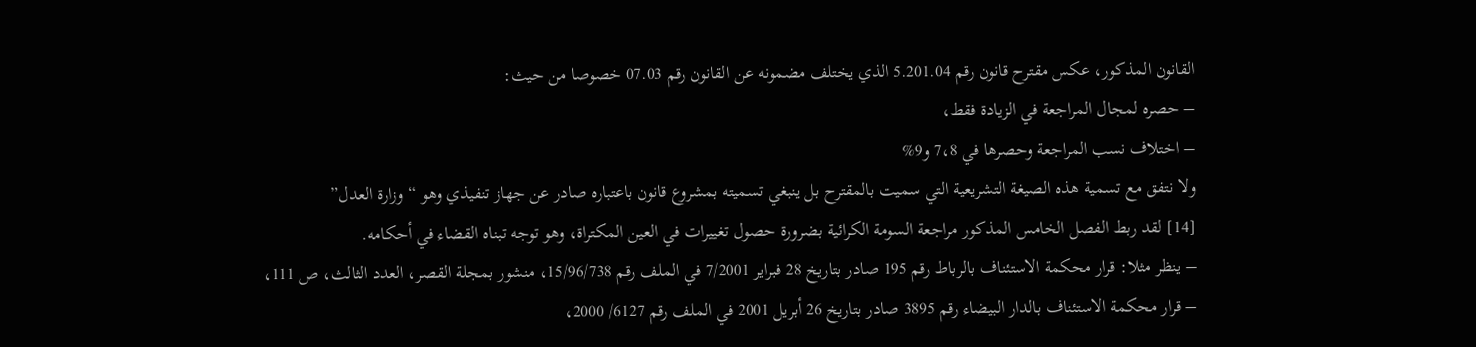القانون المذكور، عكس مقترح قانون رقم 5.201.04 الذي يختلف مضمونه عن القانون رقم 07.03 خصوصا من حيث:
– حصره لمجال المراجعة في الزيادة فقط،
– اختلاف نسب المراجعة وحصرها في 7،8 و9%
ولا نتفق مع تسمية هذه الصيغة التشريعية التي سميت بالمقترح بل ينبغي تسميته بمشروع قانون باعتباره صادر عن جهاز تنفيذي وهو “وزارة العدل”
[14] لقد ربط الفصل الخامس المذكور مراجعة السومة الكرائية بضرورة حصول تغييرات في العين المكتراة، وهو توجه تبناه القضاء في أحكامه.
– ينظر مثلا: قرار محكمة الاستئناف بالرباط رقم 195 صادر بتاريخ 28 فبراير 7/2001 في الملف رقم 15/96/738، منشور بمجلة القصر، العدد الثالث، ص 111،
– قرار محكمة الاستئناف بالدار البيضاء رقم 3895 صادر بتاريخ 26 أبريل 2001 في الملف رقم 6127/ 2000،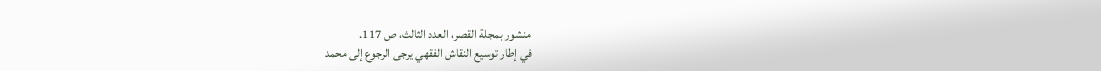منشور بمجلة القصر، العدد الثالث، ص 117.
في إطار توسيع النقاش الفقهي يرجى الرجوع إلى محمد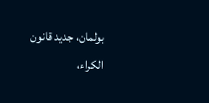بولمان، جديد قانون الكراء،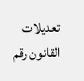تعديلات القانون رقم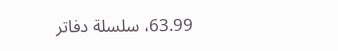63.99، سلسلة دفاتر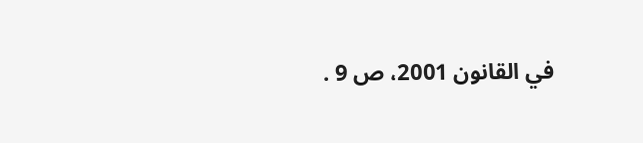في القانون 2001، ص 9 .